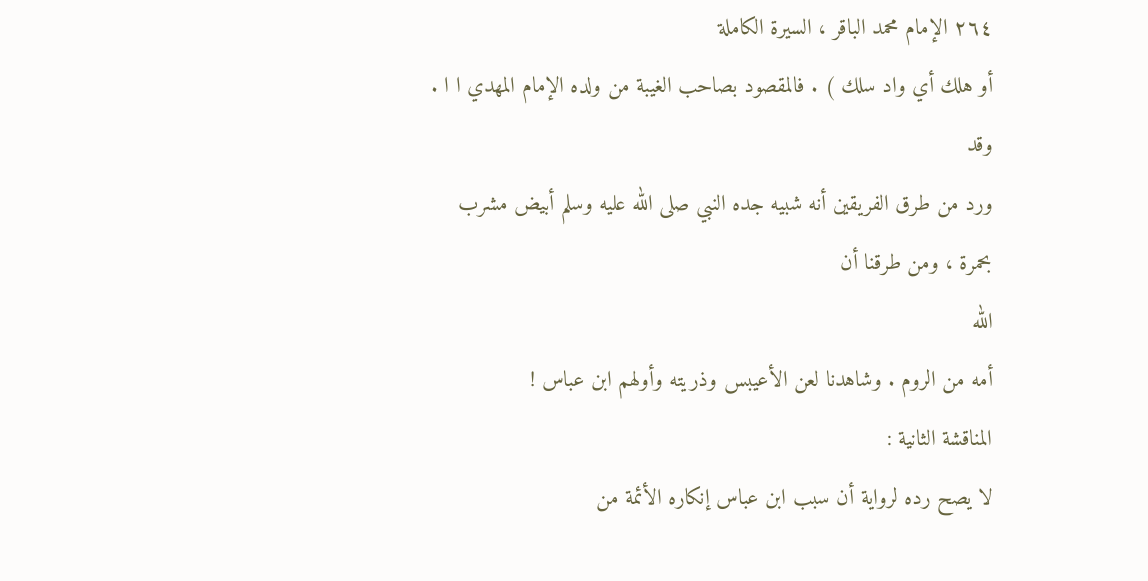٢٦٤ الإمام محمد الباقر ، السيرة الكاملة
أو هلك أي واد سلك ) . فالمقصود بصاحب الغيبة من ولده الإمام المهدي ا ا . وقد
ورد من طرق الفريقين أنه شبيه جده النبي صلى الله عليه وسلم أبيض مشرب بحمرة ، ومن طرقنا أن
الله
أمه من الروم . وشاهدنا لعن الأعيبس وذريته وأولهم ابن عباس !
المناقشة الثانية :
لا يصح رده لرواية أن سبب ابن عباس إنكاره الأئمة من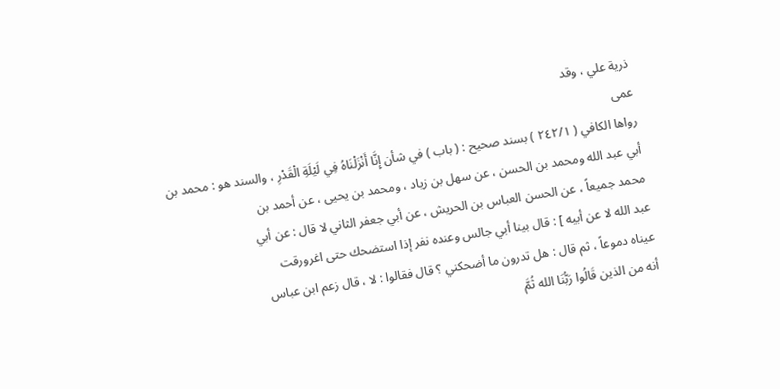ذرية علي ، وقد
عمی
رواها الكافي ( ٢٤٢/١ ) بسند صحيح : ( باب ) في شأن إِنَّا أَنْزَلْنَاهُ فِي لَيْلَةِ الْقَدْرِ ، والسند هو : محمد بن
أبي عبد الله ومحمد بن الحسن ، عن سهل بن زياد ، ومحمد بن يحيى ، عن أحمد بن
محمد جميعاً ، عن الحسن العباس بن الحريش ، عن أبي جعفر الثاني لا قال : عن أبي
عبد الله لا عن أبيه ] : قال بينا أبي جالس وعنده نفر إذا استضحك حتى اغرورقت
عيناه دموعاً ، ثم قال : هل تدرون ما أضحكني ؟ قال فقالوا : لا ، قال زعم ابن عباس
أنه من الذين قَالُوا رَبُّنَا الله ثُمَّ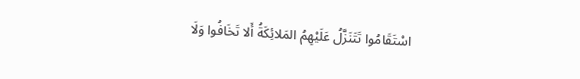اسْتَقَامُوا تَتَنَزَّلُ عَلَيْهِمُ المَلائِكَةُ أَلا تَخَافُوا وَلَا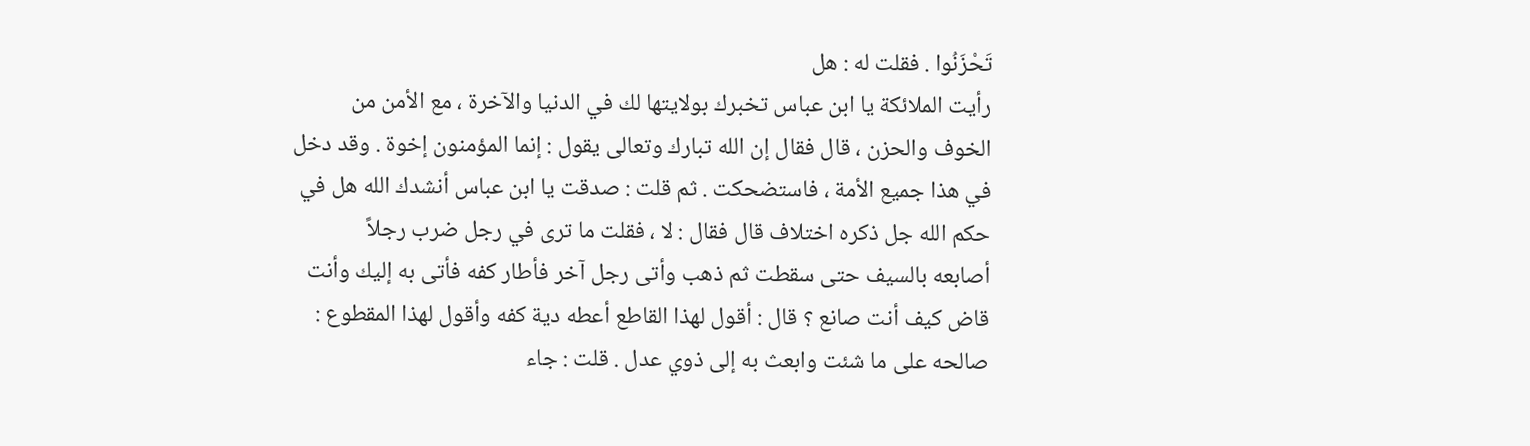تَحْزَنُوا . فقلت له : هل
رأيت الملائكة يا ابن عباس تخبرك بولايتها لك في الدنيا والآخرة ، مع الأمن من
الخوف والحزن ، قال فقال إن الله تبارك وتعالى يقول : إنما المؤمنون إخوة . وقد دخل
في هذا جميع الأمة ، فاستضحكت . ثم قلت : صدقت يا ابن عباس أنشدك الله هل في
حكم الله جل ذكره اختلاف قال فقال : لا ، فقلت ما ترى في رجل ضرب رجلاً
أصابعه بالسيف حتى سقطت ثم ذهب وأتى رجل آخر فأطار كفه فأتى به إليك وأنت
قاض كيف أنت صانع ؟ قال : أقول لهذا القاطع أعطه دية كفه وأقول لهذا المقطوع :
صالحه على ما شئت وابعث به إلى ذوي عدل . قلت : جاء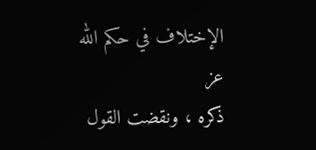الإختلاف في حكم الله عز
ذكره ، ونقضت القول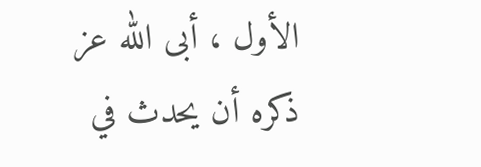الأول ، أبى الله عز ذكره أن يحدث في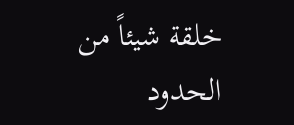خلقة شيئاً من الحدود